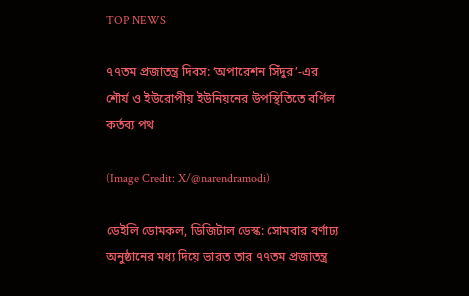TOP NEWS

৭৭তম প্রজাতন্ত্র দিবস: ‘অপারেশন সিঁদুর’-এর শৌর্য ও ইউরোপীয় ইউনিয়নের উপস্থিতিতে বর্ণিল কর্তব্য পথ

(Image Credit: X/@narendramodi)

ডেইলি ডোমকল, ডিজিটাল ডেস্ক: সোমবার বর্ণাঢ্য অনুষ্ঠানের মধ্য দিয়ে ভারত তার ৭৭তম প্রজাতন্ত্র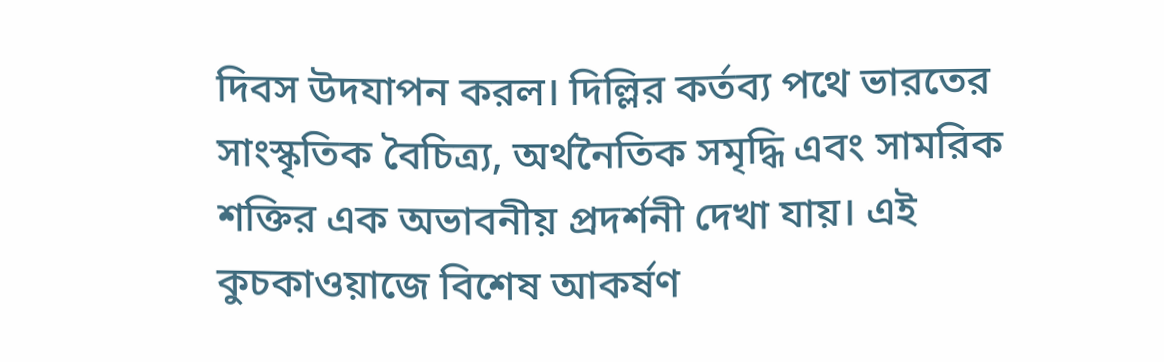দিবস উদযাপন করল। দিল্লির কর্তব্য পথে ভারতের সাংস্কৃতিক বৈচিত্র্য, অর্থনৈতিক সমৃদ্ধি এবং সামরিক শক্তির এক অভাবনীয় প্রদর্শনী দেখা যায়। এই কুচকাওয়াজে বিশেষ আকর্ষণ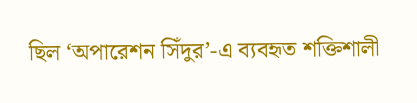ছিল ‘অপারেশন সিঁদুর’-এ ব্যবহৃত শক্তিশালী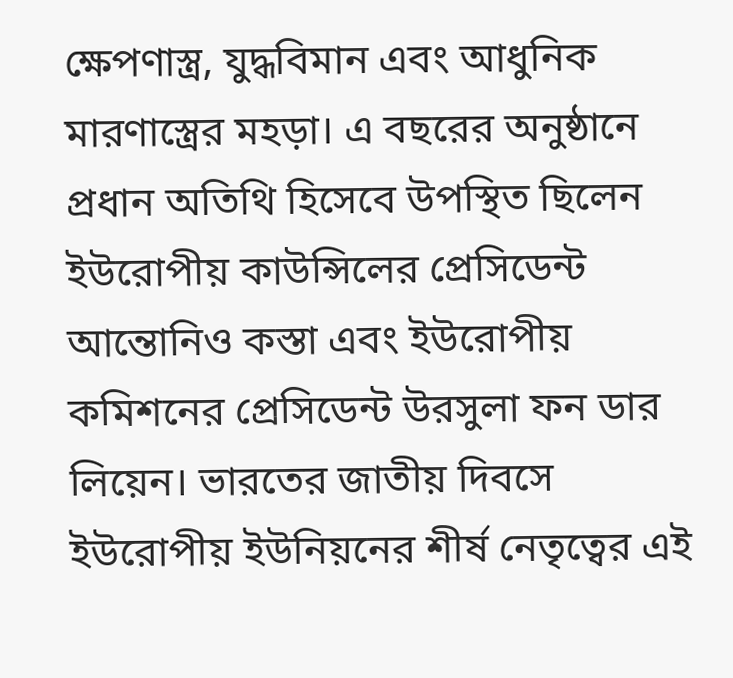ক্ষেপণাস্ত্র, যুদ্ধবিমান এবং আধুনিক মারণাস্ত্রের মহড়া। এ বছরের অনুষ্ঠানে প্রধান অতিথি হিসেবে উপস্থিত ছিলেন ইউরোপীয় কাউন্সিলের প্রেসিডেন্ট আন্তোনিও কস্তা এবং ইউরোপীয় কমিশনের প্রেসিডেন্ট উরসুলা ফন ডার লিয়েন। ভারতের জাতীয় দিবসে ইউরোপীয় ইউনিয়নের শীর্ষ নেতৃত্বের এই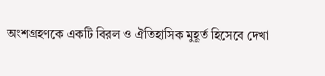অংশগ্রহণকে একটি বিরল ও ঐতিহাসিক মুহূর্ত হিসেবে দেখা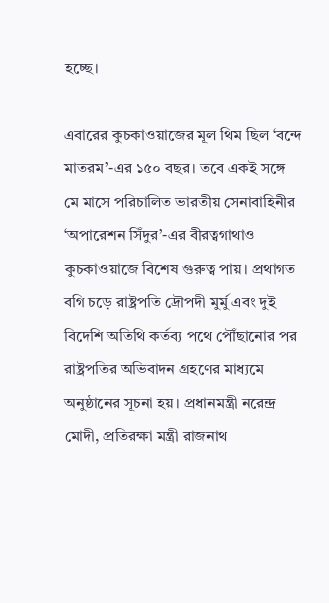হচ্ছে।

এবারের কুচকাওয়াজের মূল থিম ছিল ‘বন্দে মাতরম’-এর ১৫০ বছর। তবে একই সঙ্গে মে মাসে পরিচালিত ভারতীয় সেনাবাহিনীর ‘অপারেশন সিঁদুর’-এর বীরত্বগাথাও কুচকাওয়াজে বিশেষ গুরুত্ব পায়। প্রথাগত বগি চড়ে রাষ্ট্রপতি দ্রৌপদী মুর্মু এবং দুই বিদেশি অতিথি কর্তব্য পথে পৌঁছানোর পর রাষ্ট্রপতির অভিবাদন গ্রহণের মাধ্যমে অনুষ্ঠানের সূচনা হয়। প্রধানমন্ত্রী নরেন্দ্র মোদী, প্রতিরক্ষা মন্ত্রী রাজনাথ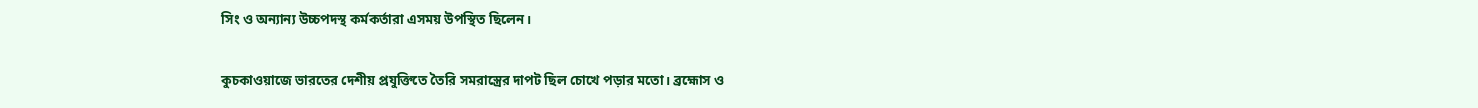সিং ও অন্যান্য উচ্চপদস্থ কর্মকর্তারা এসময় উপস্থিত ছিলেন।

কুচকাওয়াজে ভারতের দেশীয় প্রযুক্তিতে তৈরি সমরাস্ত্রের দাপট ছিল চোখে পড়ার মতো। ব্রহ্মোস ও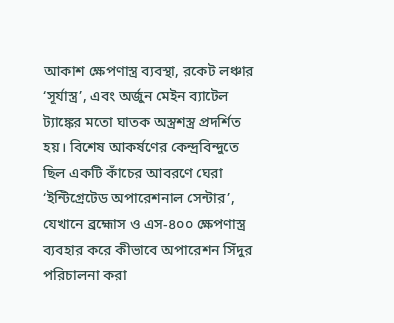আকাশ ক্ষেপণাস্ত্র ব্যবস্থা, রকেট লঞ্চার ‘সূর্যাস্ত্র’, এবং অর্জুন মেইন ব্যাটেল ট্যাঙ্কের মতো ঘাতক অস্ত্রশস্ত্র প্রদর্শিত হয়। বিশেষ আকর্ষণের কেন্দ্রবিন্দুতে ছিল একটি কাঁচের আবরণে ঘেরা ‘ইন্টিগ্রেটেড অপারেশনাল সেন্টার’, যেখানে ব্রহ্মোস ও এস-৪০০ ক্ষেপণাস্ত্র ব্যবহার করে কীভাবে অপারেশন সিঁদুর পরিচালনা করা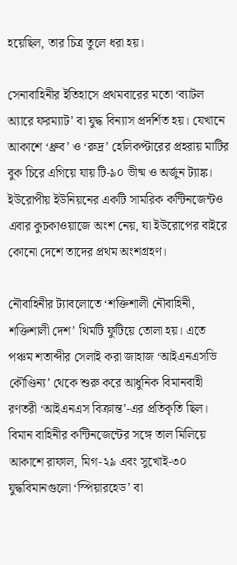হয়েছিল, তার চিত্র তুলে ধরা হয়।

সেনাবাহিনীর ইতিহাসে প্রথমবারের মতো ‘ব্যাটল অ্যারে ফরম্যাট’ বা যুদ্ধ বিন্যাস প্রদর্শিত হয়। যেখানে আকাশে ‘ধ্রুব’ ও ‘রুদ্র’ হেলিকপ্টারের প্রহরায় মাটির বুক চিরে এগিয়ে যায় টি-৯০ ভীষ্ম ও অর্জুন ট্যাঙ্ক। ইউরোপীয় ইউনিয়নের একটি সামরিক কন্টিনজেন্টও এবার কুচকাওয়াজে অংশ নেয়, যা ইউরোপের বাইরে কোনো দেশে তাদের প্রথম অংশগ্রহণ।

নৌবাহিনীর ট্যাবলোতে ‘শক্তিশালী নৌবাহিনী, শক্তিশালী দেশ’ থিমটি ফুটিয়ে তোলা হয়। এতে পঞ্চম শতাব্দীর সেলাই করা জাহাজ ‘আইএনএসভি কৌণ্ডিন্য’ থেকে শুরু করে আধুনিক বিমানবাহী রণতরী ‘আইএনএস বিক্রান্ত’-এর প্রতিকৃতি ছিল। বিমান বাহিনীর কন্টিনজেন্টের সঙ্গে তাল মিলিয়ে আকাশে রাফাল, মিগ-২৯ এবং সুখোই-৩০ যুদ্ধবিমানগুলো ‘স্পিয়ারহেড’ বা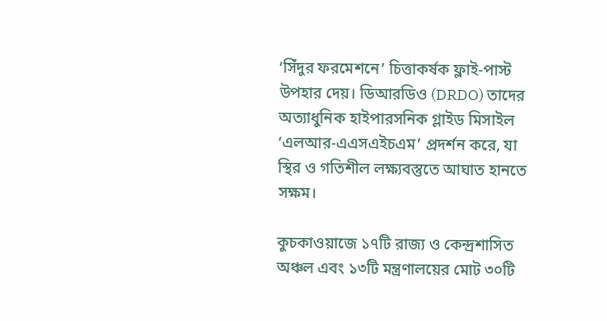‘সিঁদুর ফরমেশনে’ চিত্তাকর্ষক ফ্লাই-পাস্ট উপহার দেয়। ডিআরডিও (DRDO) তাদের অত্যাধুনিক হাইপারসনিক গ্লাইড মিসাইল ‘এলআর-এএসএইচএম’ প্রদর্শন করে, যা স্থির ও গতিশীল লক্ষ্যবস্তুতে আঘাত হানতে সক্ষম।

কুচকাওয়াজে ১৭টি রাজ্য ও কেন্দ্রশাসিত অঞ্চল এবং ১৩টি মন্ত্রণালয়ের মোট ৩০টি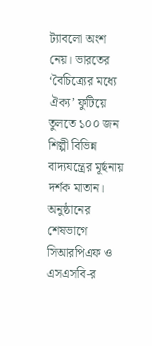ট্যাবলো অংশ নেয়। ভারতের ‘বৈচিত্র্যের মধ্যে ঐক্য’ ফুটিয়ে তুলতে ১০০ জন শিল্পী বিভিন্ন বাদ্যযন্ত্রের মূর্ছনায় দর্শক মাতান। অনুষ্ঠানের শেষভাগে সিআরপিএফ ও এসএসবি-র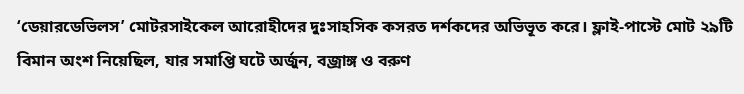‘ডেয়ারডেভিলস’ মোটরসাইকেল আরোহীদের দুঃসাহসিক কসরত দর্শকদের অভিভূত করে। ফ্লাই-পাস্টে মোট ২৯টি বিমান অংশ নিয়েছিল, যার সমাপ্তি ঘটে অর্জুন, বজ্রাঙ্গ ও বরুণ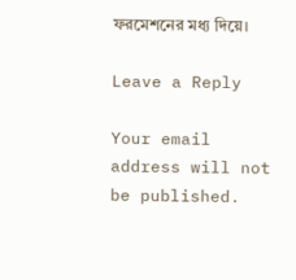ফরমেশনের মধ্য দিয়ে।

Leave a Reply

Your email address will not be published.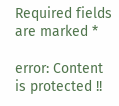Required fields are marked *

error: Content is protected !!